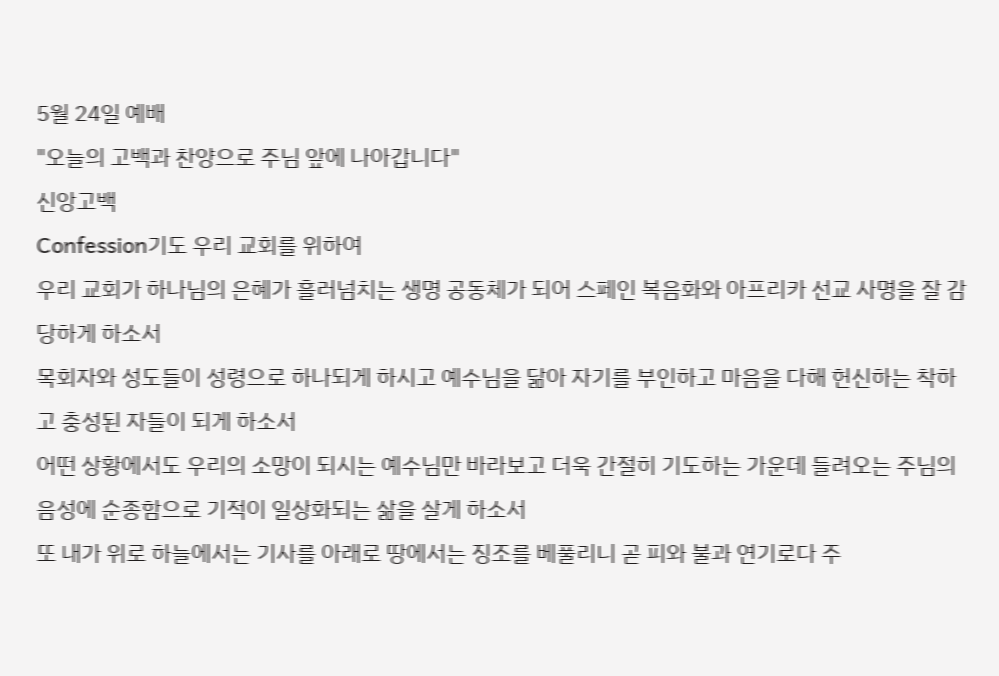5월 24일 예배
"오늘의 고백과 찬양으로 주님 앞에 나아갑니다"
신앙고백
Confession기도 우리 교회를 위하여
우리 교회가 하나님의 은혜가 흘러넘치는 생명 공동체가 되어 스페인 복음화와 아프리카 선교 사명을 잘 감당하게 하소서
목회자와 성도들이 성령으로 하나되게 하시고 예수님을 닮아 자기를 부인하고 마음을 다해 헌신하는 착하고 충성된 자들이 되게 하소서
어떤 상황에서도 우리의 소망이 되시는 예수님만 바라보고 더욱 간절히 기도하는 가운데 들려오는 주님의 음성에 순종함으로 기적이 일상화되는 삶을 살게 하소서
또 내가 위로 하늘에서는 기사를 아래로 땅에서는 징조를 베풀리니 곧 피와 불과 연기로다 주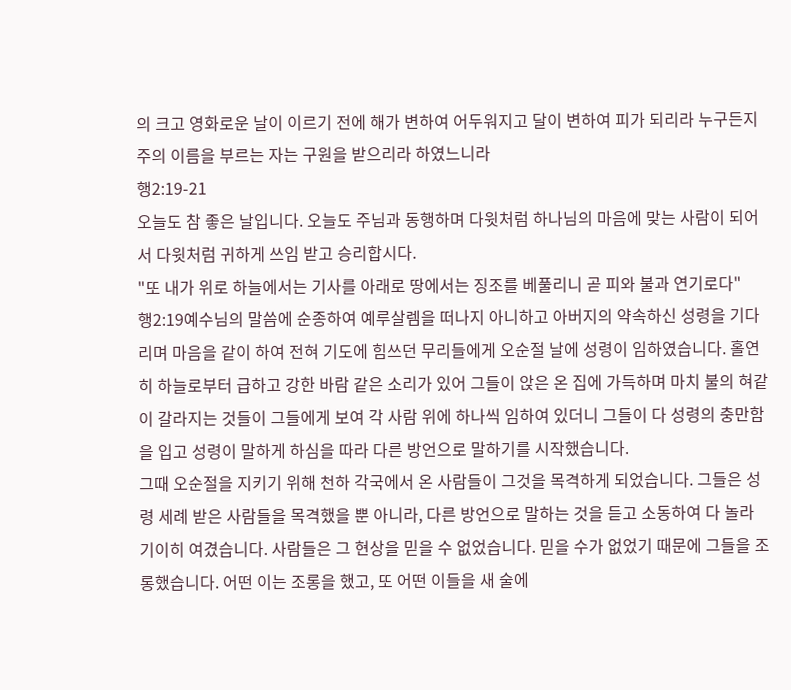의 크고 영화로운 날이 이르기 전에 해가 변하여 어두워지고 달이 변하여 피가 되리라 누구든지 주의 이름을 부르는 자는 구원을 받으리라 하였느니라
행2:19-21
오늘도 참 좋은 날입니다. 오늘도 주님과 동행하며 다윗처럼 하나님의 마음에 맞는 사람이 되어서 다윗처럼 귀하게 쓰임 받고 승리합시다.
"또 내가 위로 하늘에서는 기사를 아래로 땅에서는 징조를 베풀리니 곧 피와 불과 연기로다"
행2:19예수님의 말씀에 순종하여 예루살렘을 떠나지 아니하고 아버지의 약속하신 성령을 기다리며 마음을 같이 하여 전혀 기도에 힘쓰던 무리들에게 오순절 날에 성령이 임하였습니다. 홀연히 하늘로부터 급하고 강한 바람 같은 소리가 있어 그들이 앉은 온 집에 가득하며 마치 불의 혀같이 갈라지는 것들이 그들에게 보여 각 사람 위에 하나씩 임하여 있더니 그들이 다 성령의 충만함을 입고 성령이 말하게 하심을 따라 다른 방언으로 말하기를 시작했습니다.
그때 오순절을 지키기 위해 천하 각국에서 온 사람들이 그것을 목격하게 되었습니다. 그들은 성령 세례 받은 사람들을 목격했을 뿐 아니라, 다른 방언으로 말하는 것을 듣고 소동하여 다 놀라 기이히 여겼습니다. 사람들은 그 현상을 믿을 수 없었습니다. 믿을 수가 없었기 때문에 그들을 조롱했습니다. 어떤 이는 조롱을 했고, 또 어떤 이들을 새 술에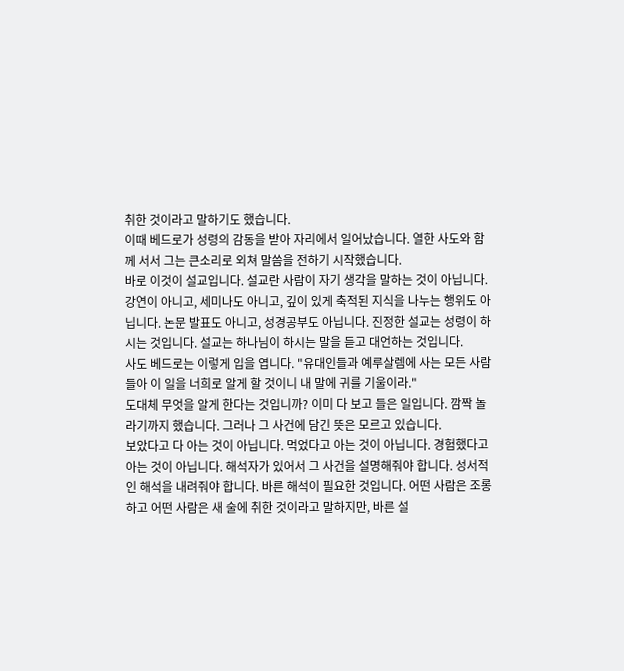취한 것이라고 말하기도 했습니다.
이때 베드로가 성령의 감동을 받아 자리에서 일어났습니다. 열한 사도와 함께 서서 그는 큰소리로 외쳐 말씀을 전하기 시작했습니다.
바로 이것이 설교입니다. 설교란 사람이 자기 생각을 말하는 것이 아닙니다. 강연이 아니고, 세미나도 아니고, 깊이 있게 축적된 지식을 나누는 행위도 아닙니다. 논문 발표도 아니고, 성경공부도 아닙니다. 진정한 설교는 성령이 하시는 것입니다. 설교는 하나님이 하시는 말을 듣고 대언하는 것입니다.
사도 베드로는 이렇게 입을 엽니다. "유대인들과 예루살렘에 사는 모든 사람들아 이 일을 너희로 알게 할 것이니 내 말에 귀를 기울이라."
도대체 무엇을 알게 한다는 것입니까? 이미 다 보고 들은 일입니다. 깜짝 놀라기까지 했습니다. 그러나 그 사건에 담긴 뜻은 모르고 있습니다.
보았다고 다 아는 것이 아닙니다. 먹었다고 아는 것이 아닙니다. 경험했다고 아는 것이 아닙니다. 해석자가 있어서 그 사건을 설명해줘야 합니다. 성서적인 해석을 내려줘야 합니다. 바른 해석이 필요한 것입니다. 어떤 사람은 조롱하고 어떤 사람은 새 술에 취한 것이라고 말하지만, 바른 설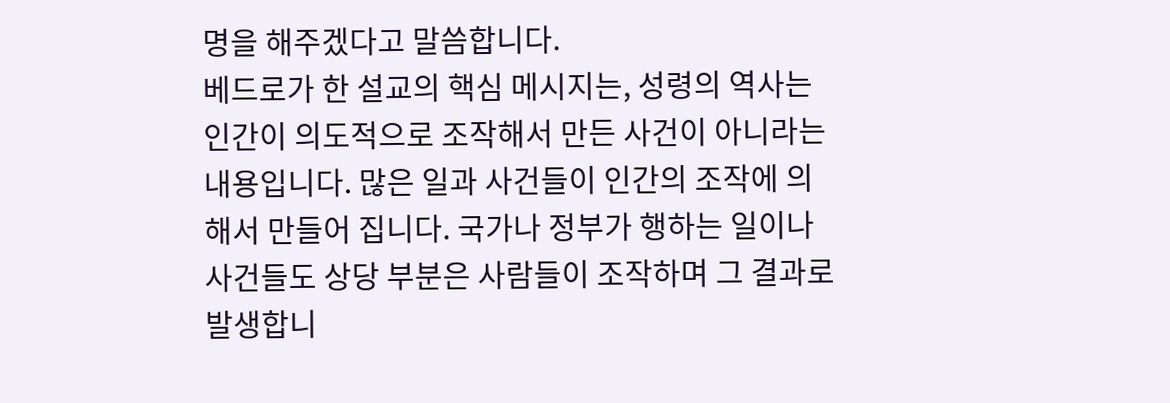명을 해주겠다고 말씀합니다.
베드로가 한 설교의 핵심 메시지는, 성령의 역사는 인간이 의도적으로 조작해서 만든 사건이 아니라는 내용입니다. 많은 일과 사건들이 인간의 조작에 의해서 만들어 집니다. 국가나 정부가 행하는 일이나 사건들도 상당 부분은 사람들이 조작하며 그 결과로 발생합니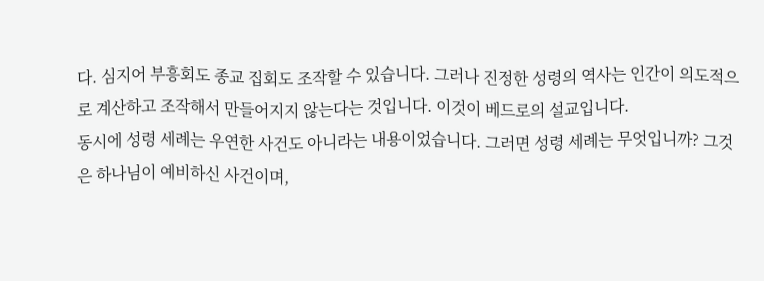다. 심지어 부흥회도 종교 집회도 조작할 수 있습니다. 그러나 진정한 성령의 역사는 인간이 의도적으로 계산하고 조작해서 만들어지지 않는다는 것입니다. 이것이 베드로의 설교입니다.
동시에 성령 세례는 우연한 사건도 아니라는 내용이었습니다. 그러면 성령 세례는 무엇입니까? 그것은 하나님이 예비하신 사건이며,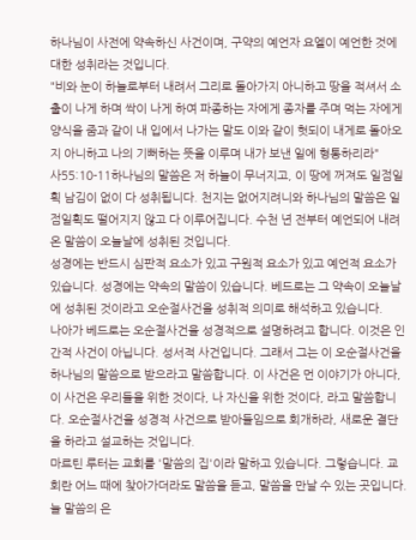하나님이 사전에 약속하신 사건이며, 구약의 예언자 요엘이 예언한 것에 대한 성취라는 것입니다.
"비와 눈이 하늘로부터 내려서 그리로 돌아가지 아니하고 땅을 적셔서 소출이 나게 하며 싹이 나게 하여 파종하는 자에게 종자를 주며 먹는 자에게 양식을 줌과 같이 내 입에서 나가는 말도 이와 같이 헛되이 내게로 돌아오지 아니하고 나의 기뻐하는 뜻을 이루며 내가 보낸 일에 형통하리라"
사55:10-11하나님의 말씀은 저 하늘이 무너지고, 이 땅에 꺼져도 일점일획 남김이 없이 다 성취됩니다. 천지는 없어지려니와 하나님의 말씀은 일점일획도 떨어지지 않고 다 이루어집니다. 수천 년 전부터 예언되어 내려온 말씀이 오늘날에 성취된 것입니다.
성경에는 반드시 심판적 요소가 있고 구원적 요소가 있고 예언적 요소가 있습니다. 성경에는 약속의 말씀이 있습니다. 베드로는 그 약속이 오늘날에 성취된 것이라고 오순절사건을 성취적 의미로 해석하고 있습니다.
나아가 베드로는 오순절사건을 성경적으로 설명하려고 합니다. 이것은 인간적 사건이 아닙니다. 성서적 사건입니다. 그래서 그는 이 오순절사건을 하나님의 말씀으로 받으라고 말씀합니다. 이 사건은 먼 이야기가 아니다, 이 사건은 우리들을 위한 것이다, 나 자신을 위한 것이다, 라고 말씀합니다. 오순절사건을 성경적 사건으로 받아들임으로 회개하라, 새로운 결단을 하라고 설교하는 것입니다.
마르틴 루터는 교회를 '말씀의 집'이라 말하고 있습니다. 그렇습니다. 교회란 어느 때에 찾아가더라도 말씀을 듣고, 말씀을 만날 수 있는 곳입니다. 늘 말씀의 은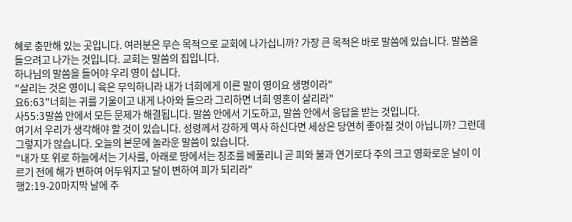혜로 충만해 있는 곳입니다. 여러분은 무슨 목적으로 교회에 나가십니까? 가장 큰 목적은 바로 말씀에 있습니다. 말씀을 들으려고 나가는 것입니다. 교회는 말씀의 집입니다.
하나님의 말씀을 들어야 우리 영이 삽니다.
"살리는 것은 영이니 육은 무익하니라 내가 너희에게 이른 말이 영이요 생명이라"
요6:63"너희는 귀를 기울이고 내게 나아와 들으라 그리하면 너희 영혼이 살리라"
사55:3말씀 안에서 모든 문제가 해결됩니다. 말씀 안에서 기도하고, 말씀 안에서 응답을 받는 것입니다.
여기서 우리가 생각해야 할 것이 있습니다. 성령께서 강하게 역사 하신다면 세상은 당연히 좋아질 것이 아닙니까? 그런데 그렇지가 않습니다. 오늘의 본문에 놀라운 말씀이 있습니다.
"내가 또 위로 하늘에서는 기사를, 아래로 땅에서는 징조를 베풀리니 곧 피와 불과 연기로다 주의 크고 영화로운 날이 이르기 전에 해가 변하여 어두워지고 달이 변하여 피가 되리라"
행2:19-20마지막 날에 주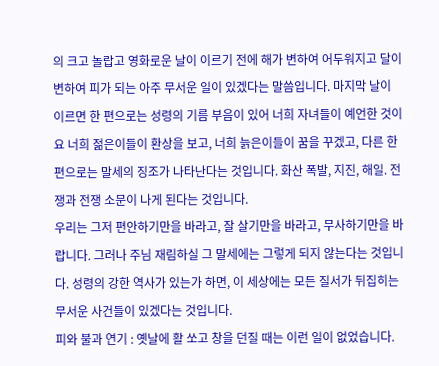의 크고 놀랍고 영화로운 날이 이르기 전에 해가 변하여 어두워지고 달이 변하여 피가 되는 아주 무서운 일이 있겠다는 말씀입니다. 마지막 날이 이르면 한 편으로는 성령의 기름 부음이 있어 너희 자녀들이 예언한 것이요 너희 젊은이들이 환상을 보고, 너희 늙은이들이 꿈을 꾸겠고, 다른 한 편으로는 말세의 징조가 나타난다는 것입니다. 화산 폭발, 지진, 해일. 전쟁과 전쟁 소문이 나게 된다는 것입니다.
우리는 그저 편안하기만을 바라고, 잘 살기만을 바라고, 무사하기만을 바랍니다. 그러나 주님 재림하실 그 말세에는 그렇게 되지 않는다는 것입니다. 성령의 강한 역사가 있는가 하면, 이 세상에는 모든 질서가 뒤집히는 무서운 사건들이 있겠다는 것입니다.
피와 불과 연기 : 옛날에 활 쏘고 창을 던질 때는 이런 일이 없었습니다.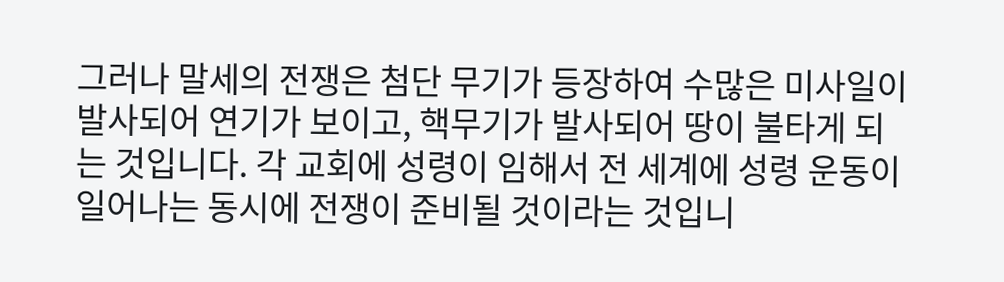그러나 말세의 전쟁은 첨단 무기가 등장하여 수많은 미사일이 발사되어 연기가 보이고, 핵무기가 발사되어 땅이 불타게 되는 것입니다. 각 교회에 성령이 임해서 전 세계에 성령 운동이 일어나는 동시에 전쟁이 준비될 것이라는 것입니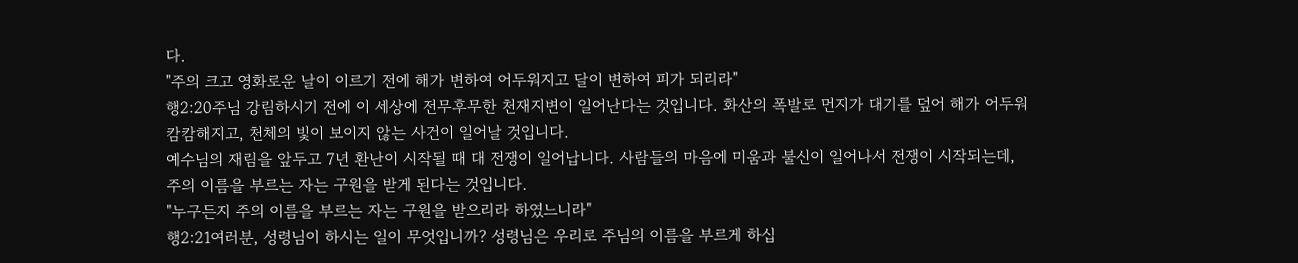다.
"주의 크고 영화로운 날이 이르기 전에 해가 변하여 어두워지고 달이 변하여 피가 되리라"
행2:20주님 강림하시기 전에 이 세상에 전무후무한 천재지변이 일어난다는 것입니다. 화산의 폭발로 먼지가 대기를 덮어 해가 어두워 캄캄해지고, 천체의 빛이 보이지 않는 사건이 일어날 것입니다.
예수님의 재림을 앞두고 7년 환난이 시작될 때 대 전쟁이 일어납니다. 사람들의 마음에 미움과 불신이 일어나서 전쟁이 시작되는데, 주의 이름을 부르는 자는 구원을 받게 된다는 것입니다.
"누구든지 주의 이름을 부르는 자는 구원을 받으리라 하였느니라"
행2:21여러분, 성령님이 하시는 일이 무엇입니까? 성령님은 우리로 주님의 이름을 부르게 하십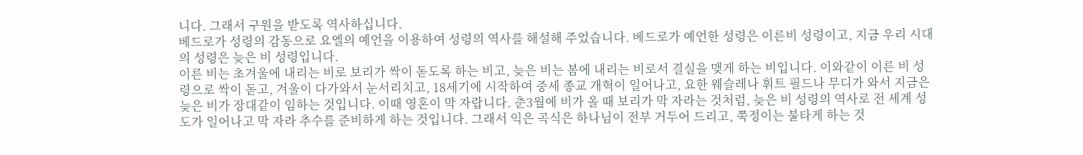니다. 그래서 구원을 받도록 역사하십니다.
베드로가 성령의 감동으로 요엘의 예언을 이용하여 성령의 역사를 해설해 주었습니다. 베드로가 예언한 성령은 이른비 성령이고, 지금 우리 시대의 성령은 늦은 비 성령입니다.
이른 비는 초겨울에 내리는 비로 보리가 싹이 돋도록 하는 비고, 늦은 비는 봄에 내리는 비로서 결실을 맺게 하는 비입니다. 이와같이 이른 비 성령으로 싹이 돋고, 겨울이 다가와서 눈서리치고, 18세기에 시작하여 중세 종교 개혁이 일어나고, 요한 웨슬레나 휘트 필드나 무디가 와서 지금은 늦은 비가 장대같이 임하는 것입니다. 이때 영혼이 막 자랍니다. 춘3월에 비가 올 때 보리가 막 자라는 것처럼, 늦은 비 성령의 역사로 전 세계 성도가 일어나고 막 자라 추수를 준비하게 하는 것입니다. 그래서 익은 곡식은 하나님이 전부 거두어 드리고, 쭉정이는 불타게 하는 것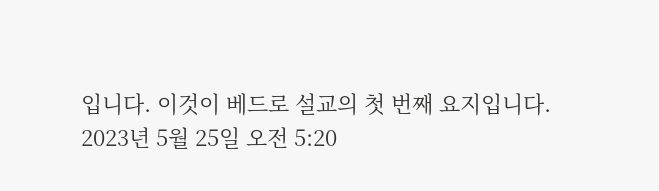입니다. 이것이 베드로 설교의 첫 번째 요지입니다.
2023년 5월 25일 오전 5:20